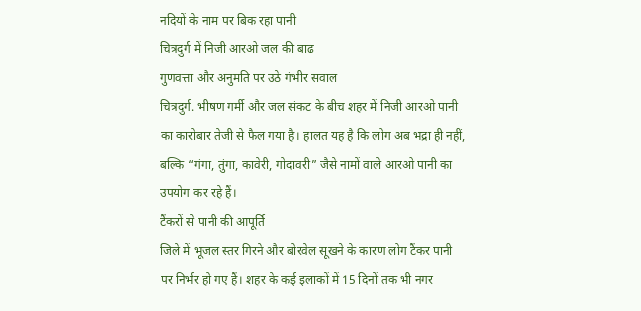नदियों के नाम पर बिक रहा पानी
चित्रदुर्ग में निजी आरओ जल की बाढ
गुणवत्ता और अनुमति पर उठे गंभीर सवाल
चित्रदुर्ग. भीषण गर्मी और जल संकट के बीच शहर में निजी आरओ पानी का कारोबार तेजी से फैल गया है। हालत यह है कि लोग अब भद्रा ही नहीं, बल्कि “गंगा, तुंगा, कावेरी, गोदावरी” जैसे नामों वाले आरओ पानी का उपयोग कर रहे हैं।
टैंकरों से पानी की आपूर्ति
जिले में भूजल स्तर गिरने और बोरवेल सूखने के कारण लोग टैंकर पानी पर निर्भर हो गए हैं। शहर के कई इलाकों में 15 दिनों तक भी नगर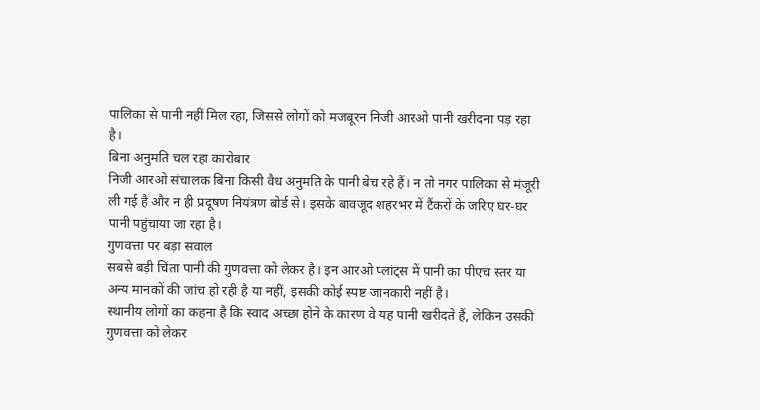पालिका से पानी नहीं मिल रहा, जिससे लोगों को मजबूरन निजी आरओ पानी खरीदना पड़ रहा है।
बिना अनुमति चल रहा कारोबार
निजी आरओ संचालक बिना किसी वैध अनुमति के पानी बेच रहे हैं। न तो नगर पालिका से मंजूरी ली गई है और न ही प्रदूषण नियंत्रण बोर्ड से। इसके बावजूद शहरभर में टैंकरों के जरिए घर-घर पानी पहुंचाया जा रहा है।
गुणवत्ता पर बड़ा सवाल
सबसे बड़ी चिंता पानी की गुणवत्ता को लेकर है। इन आरओ प्लांट्स में पानी का पीएच स्तर या अन्य मानकों की जांच हो रही है या नहीं, इसकी कोई स्पष्ट जानकारी नहीं है।
स्थानीय लोगों का कहना है कि स्वाद अच्छा होने के कारण वे यह पानी खरीदते हैं, लेकिन उसकी गुणवत्ता को लेकर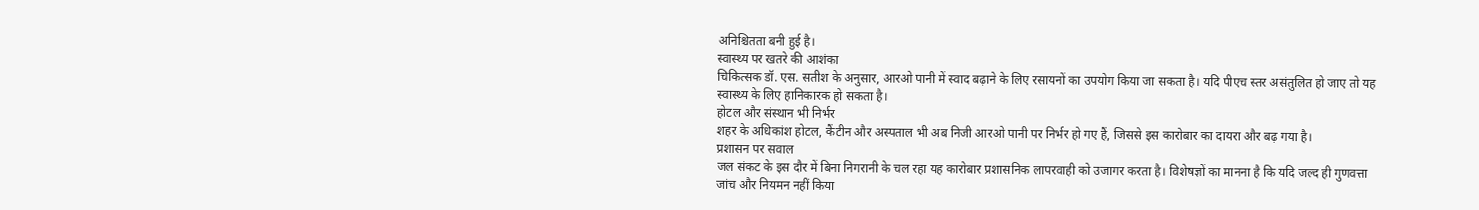अनिश्चितता बनी हुई है।
स्वास्थ्य पर खतरे की आशंका
चिकित्सक डॉ. एस. सतीश के अनुसार, आरओ पानी में स्वाद बढ़ाने के लिए रसायनों का उपयोग किया जा सकता है। यदि पीएच स्तर असंतुलित हो जाए तो यह स्वास्थ्य के लिए हानिकारक हो सकता है।
होटल और संस्थान भी निर्भर
शहर के अधिकांश होटल, कैंटीन और अस्पताल भी अब निजी आरओ पानी पर निर्भर हो गए हैं, जिससे इस कारोबार का दायरा और बढ़ गया है।
प्रशासन पर सवाल
जल संकट के इस दौर में बिना निगरानी के चल रहा यह कारोबार प्रशासनिक लापरवाही को उजागर करता है। विशेषज्ञों का मानना है कि यदि जल्द ही गुणवत्ता जांच और नियमन नहीं किया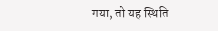गया, तो यह स्थिति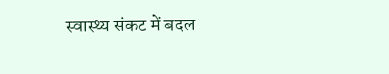स्वास्थ्य संकट में बदल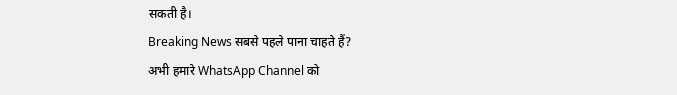सकती है।
Breaking News सबसे पहले पाना चाहते हैं?
अभी हमारे WhatsApp Channel को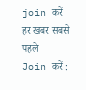join करें
हर खबर सबसे पहले
Join करें :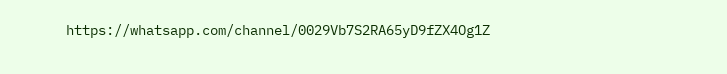https://whatsapp.com/channel/0029Vb7S2RA65yD9fZX4Og1Z